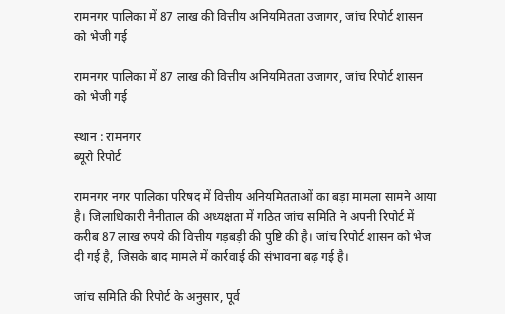रामनगर पालिका में 87 लाख की वित्तीय अनियमितता उजागर, जांच रिपोर्ट शासन को भेजी गई

रामनगर पालिका में 87 लाख की वित्तीय अनियमितता उजागर, जांच रिपोर्ट शासन को भेजी गई

स्थान : रामनगर
ब्यूरो रिपोर्ट

रामनगर नगर पालिका परिषद में वित्तीय अनियमितताओं का बड़ा मामला सामने आया है। जिलाधिकारी नैनीताल की अध्यक्षता में गठित जांच समिति ने अपनी रिपोर्ट में करीब 87 लाख रुपये की वित्तीय गड़बड़ी की पुष्टि की है। जांच रिपोर्ट शासन को भेज दी गई है, जिसके बाद मामले में कार्रवाई की संभावना बढ़ गई है।

जांच समिति की रिपोर्ट के अनुसार, पूर्व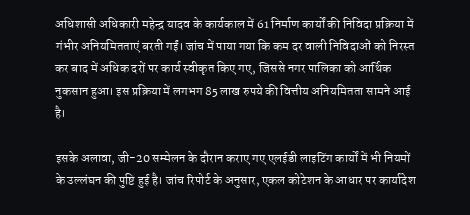अधिशासी अधिकारी महेन्द्र यादव के कार्यकाल में 61 निर्माण कार्यों की निविदा प्रक्रिया में गंभीर अनियमितताएं बरती गईं। जांच में पाया गया कि कम दर वाली निविदाओं को निरस्त कर बाद में अधिक दरों पर कार्य स्वीकृत किए गए, जिससे नगर पालिका को आर्थिक नुकसान हुआ। इस प्रक्रिया में लगभग 85 लाख रुपये की वित्तीय अनियमितता सामने आई है।

इसके अलावा, जी-20 सम्मेलन के दौरान कराए गए एलईडी लाइटिंग कार्यों में भी नियमों के उल्लंघन की पुष्टि हुई है। जांच रिपोर्ट के अनुसार, एकल कोटेशन के आधार पर कार्यादेश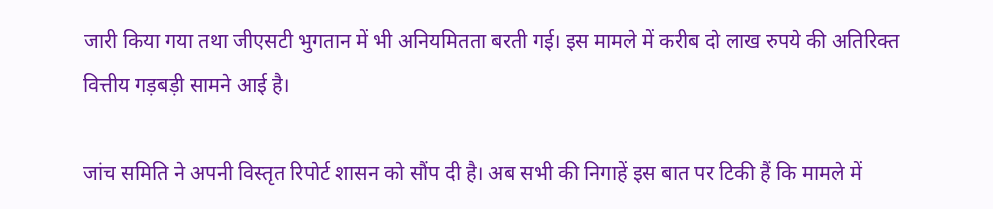जारी किया गया तथा जीएसटी भुगतान में भी अनियमितता बरती गई। इस मामले में करीब दो लाख रुपये की अतिरिक्त वित्तीय गड़बड़ी सामने आई है।

जांच समिति ने अपनी विस्तृत रिपोर्ट शासन को सौंप दी है। अब सभी की निगाहें इस बात पर टिकी हैं कि मामले में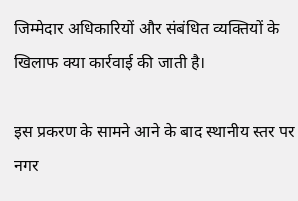जिम्मेदार अधिकारियों और संबंधित व्यक्तियों के खिलाफ क्या कार्रवाई की जाती है।

इस प्रकरण के सामने आने के बाद स्थानीय स्तर पर नगर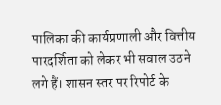पालिका की कार्यप्रणाली और वित्तीय पारदर्शिता को लेकर भी सवाल उठने लगे हैं। शासन स्तर पर रिपोर्ट के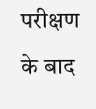परीक्षण के बाद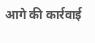आगे की कार्रवाई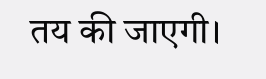तय की जाएगी।